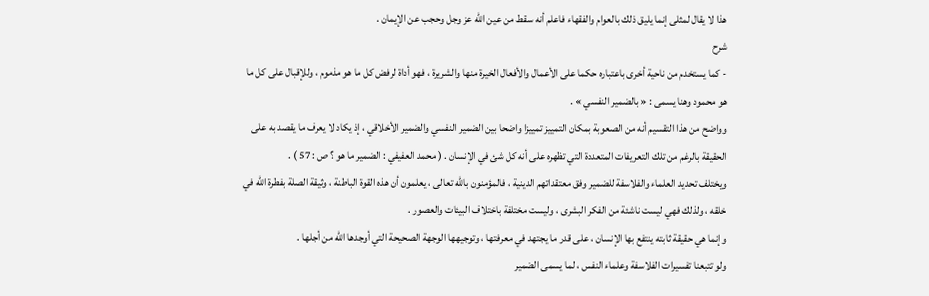هذا لا يقال لمثلى إنما يليق ذلك بالعوام والفقهاء فاعلم أنه سقط من عين اللّه عز وجل وحجب عن الإيمان .
شرح
- كما يستخدم من ناحية أخرى باعتباره حكما على الأعمال والأفعال الخيرة منها والشريرة ، فهو أداة لرفض كل ما هو مذموم ، وللإقبال على كل ما هو محمود وهنا يسمى : « بالضمير النفسي » .
وواضح من هذا التقسيم أنه من الصعوبة بمكان التمييز تمييزا واضحا بين الضمير النفسي والضمير الأخلاقي ، إذ يكاد لا يعرف ما يقصد به على الحقيقة بالرغم من تلك التعريفات المتعددة التي تظهره على أنه كل شئ في الإنسان . ( محمد العفيفي : الضمير ما هو ؟ ص : 57 ) .
ويختلف تحديد العلماء والفلاسفة للضمير وفق معتقداتهم الدينية ، فالمؤمنون باللّه تعالى ، يعلمون أن هذه القوة الباطنة ، وثيقة الصلة بفطرة اللّه في خلقه ، ولذلك فهي ليست ناشئة من الفكر البشرى ، وليست مختلفة باختلاف البيئات والعصور .
وإنما هي حقيقة ثابته ينتفع بها الإنسان ، على قدر ما يجتهد في معرفتها ، وتوجيهها الوجهة الصحيحة التي أوجدها اللّه من أجلها .
ولو تتبعنا تفسيرات الفلاسفة وعلماء النفس ، لما يسمى الضمير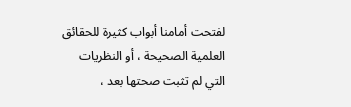لفتحت أمامنا أبواب كثيرة للحقائق العلمية الصحيحة ، أو النظريات التي لم تثبت صحتها بعد ،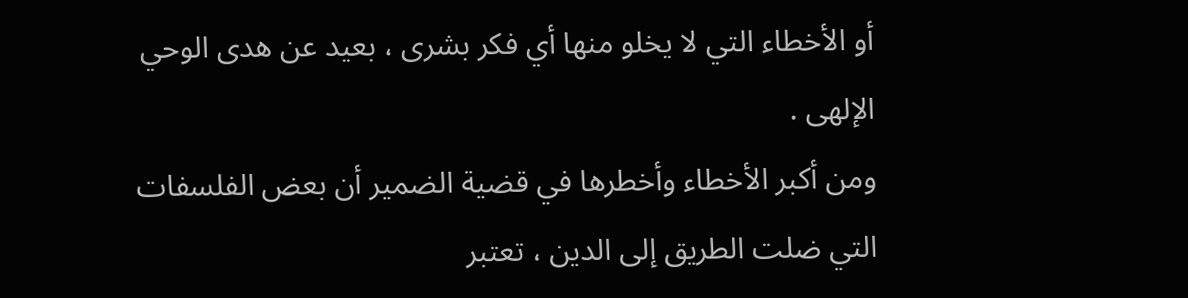أو الأخطاء التي لا يخلو منها أي فكر بشرى ، بعيد عن هدى الوحي الإلهى .
ومن أكبر الأخطاء وأخطرها في قضية الضمير أن بعض الفلسفات التي ضلت الطريق إلى الدين ، تعتبر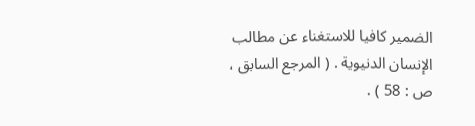الضمير كافيا للاستغناء عن مطالب الإنسان الدنيوية . ( المرجع السابق ، ص : 58 ) .